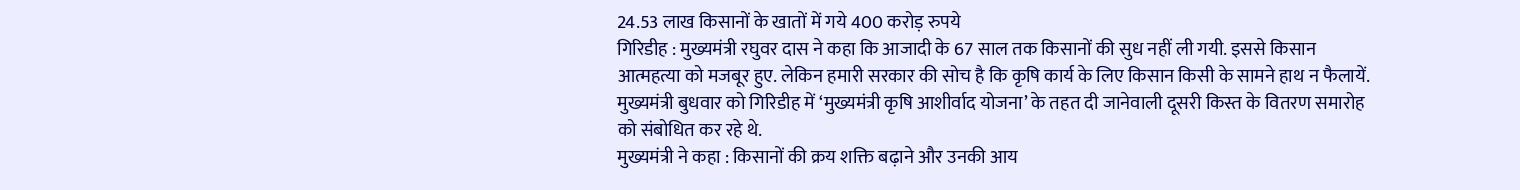24.53 लाख किसानों के खातों में गये 400 करोड़ रुपये
गिरिडीह : मुख्यमंत्री रघुवर दास ने कहा कि आजादी के 67 साल तक किसानों की सुध नहीं ली गयी. इससे किसान आत्महत्या को मजबूर हुए. लेकिन हमारी सरकार की सोच है कि कृषि कार्य के लिए किसान किसी के सामने हाथ न फैलायें. मुख्यमंत्री बुधवार को गिरिडीह में ‘मुख्यमंत्री कृषि आशीर्वाद योजना’ के तहत दी जानेवाली दूसरी किस्त के वितरण समारोह को संबोधित कर रहे थे.
मुख्यमंत्री ने कहा : किसानों की क्रय शक्ति बढ़ाने और उनकी आय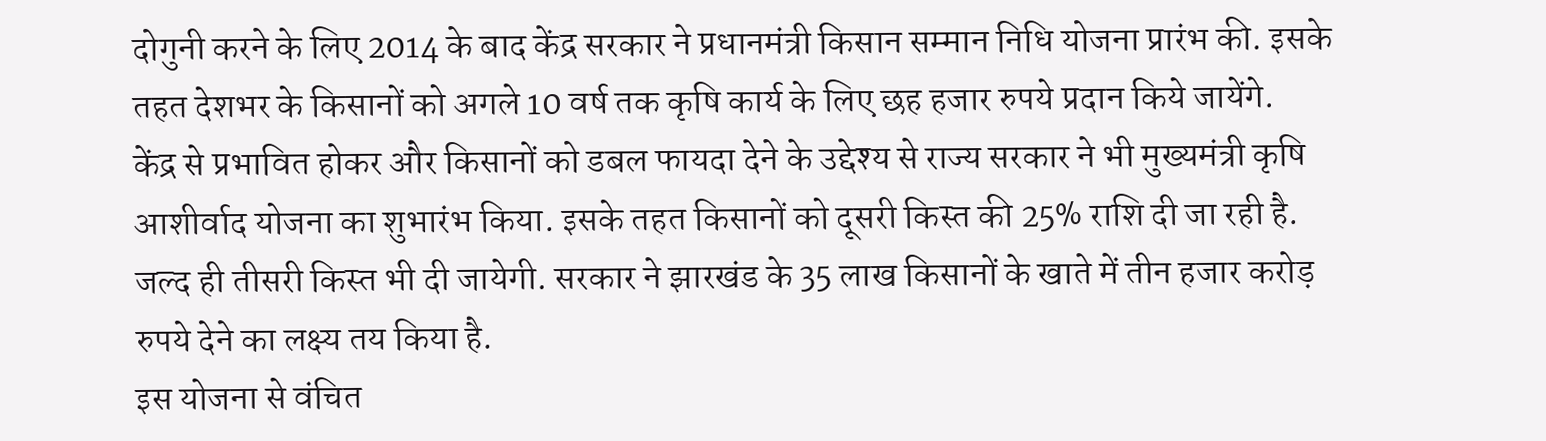दोगुनी करने के लिए 2014 के बाद केंद्र सरकार ने प्रधानमंत्री किसान सम्मान निधि योजना प्रारंभ की. इसके तहत देशभर के किसानों को अगले 10 वर्ष तक कृषि कार्य के लिए छह हजार रुपये प्रदान किये जायेंगे.
केंद्र से प्रभावित होकर और किसानों को डबल फायदा देने के उद्देश्य से राज्य सरकार ने भी मुख्यमंत्री कृषि आशीर्वाद योजना का शुभारंभ किया. इसके तहत किसानों को दूसरी किस्त की 25% राशि दी जा रही है. जल्द ही तीसरी किस्त भी दी जायेगी. सरकार ने झारखंड के 35 लाख किसानों के खाते में तीन हजार करोड़ रुपये देने का लक्ष्य तय किया है.
इस योजना से वंचित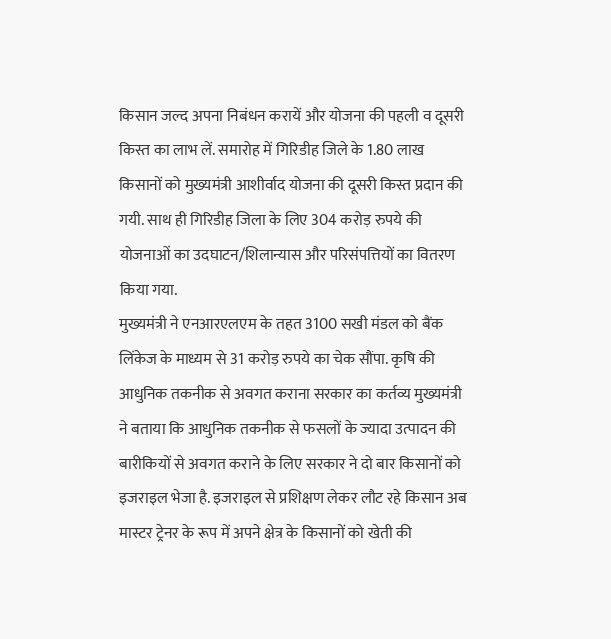किसान जल्द अपना निबंधन करायें और योजना की पहली व दूसरी किस्त का लाभ लें. समारोह में गिरिडीह जिले के 1.80 लाख किसानों को मुख्यमंत्री आशीर्वाद योजना की दूसरी किस्त प्रदान की गयी. साथ ही गिरिडीह जिला के लिए 304 करोड़ रुपये की योजनाओं का उदघाटन/शिलान्यास और परिसंपत्तियों का वितरण किया गया.
मुख्यमंत्री ने एनआरएलएम के तहत 3100 सखी मंडल को बैंक लिंकेज के माध्यम से 31 करोड़ रुपये का चेक सौंपा. कृषि की आधुनिक तकनीक से अवगत कराना सरकार का कर्तव्य मुख्यमंत्री ने बताया कि आधुनिक तकनीक से फसलों के ज्यादा उत्पादन की बारीकियों से अवगत कराने के लिए सरकार ने दो बार किसानों को इजराइल भेजा है. इजराइल से प्रशिक्षण लेकर लौट रहे किसान अब मास्टर ट्रेनर के रूप में अपने क्षेत्र के किसानों को खेती की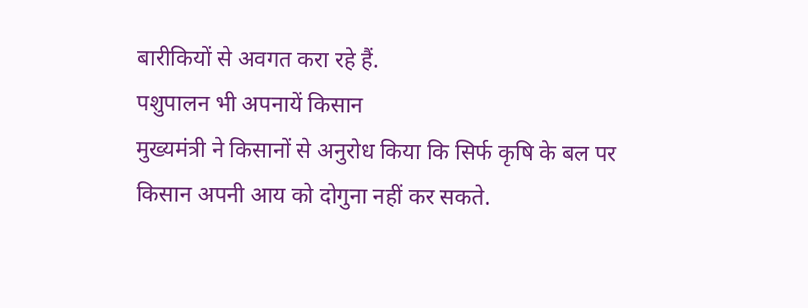बारीकियों से अवगत करा रहे हैं.
पशुपालन भी अपनायें किसान
मुख्यमंत्री ने किसानों से अनुरोध किया कि सिर्फ कृषि के बल पर किसान अपनी आय को दोगुना नहीं कर सकते.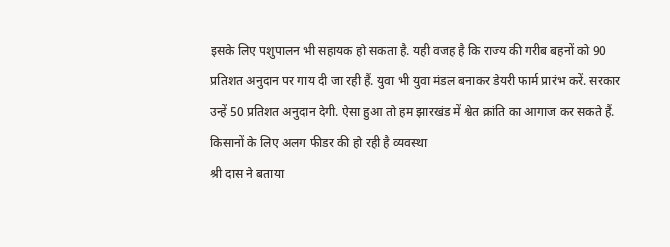इसके लिए पशुपालन भी सहायक हो सकता है. यही वजह है कि राज्य की गरीब बहनों को 90 प्रतिशत अनुदान पर गाय दी जा रही हैं. युवा भी युवा मंडल बनाकर डेयरी फार्म प्रारंभ करें. सरकार उन्हें 50 प्रतिशत अनुदान देगी. ऐसा हुआ तो हम झारखंड में श्वेत क्रांति का आगाज कर सकते हैं.
किसानों के लिए अलग फीडर की हो रही है व्यवस्था
श्री दास ने बताया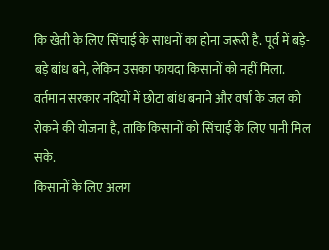कि खेती के लिए सिंचाई के साधनों का होना जरूरी है. पूर्व में बड़े-बड़े बांध बने, लेकिन उसका फायदा किसानों को नहीं मिला. वर्तमान सरकार नदियों में छोटा बांध बनाने और वर्षा के जल को रोकने की योजना है, ताकि किसानों को सिंचाई के लिए पानी मिल सके.
किसानों के लिए अलग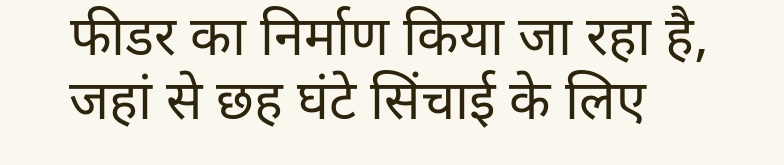फीडर का निर्माण किया जा रहा है, जहां से छह घंटे सिंचाई के लिए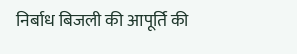निर्बाध बिजली की आपूर्ति की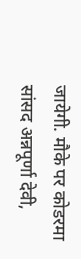जायेगी. मौके पर कोडरमा सांसद अन्नपूर्णा देवी,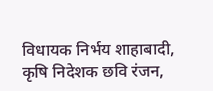विधायक निर्भय शाहाबादी, कृषि निदेशक छवि रंजन,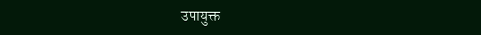उपायुक्त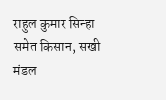राहुल कुमार सिन्हा समेत किसान, सखी मंडल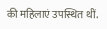की महिलाएं उपस्थित थीं.